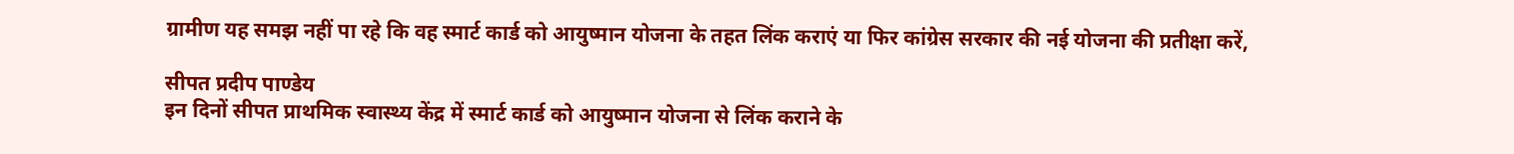ग्रामीण यह समझ नहीं पा रहे कि वह स्मार्ट कार्ड को आयुष्मान योजना के तहत लिंक कराएं या फिर कांग्रेस सरकार की नई योजना की प्रतीक्षा करें,

सीपत प्रदीप पाण्डेय
इन दिनों सीपत प्राथमिक स्वास्थ्य केंद्र में स्मार्ट कार्ड को आयुष्मान योजना से लिंक कराने के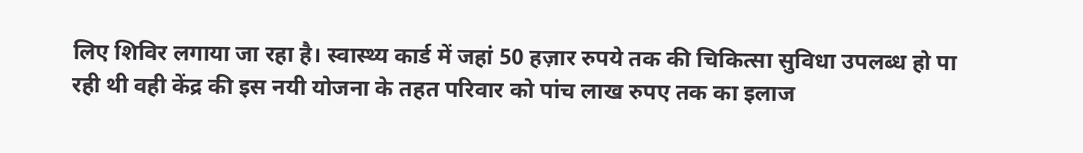लिए शिविर लगाया जा रहा है। स्वास्थ्य कार्ड में जहां 50 हज़ार रुपये तक की चिकित्सा सुविधा उपलब्ध हो पा रही थी वही केंद्र की इस नयी योजना के तहत परिवार को पांच लाख रुपए तक का इलाज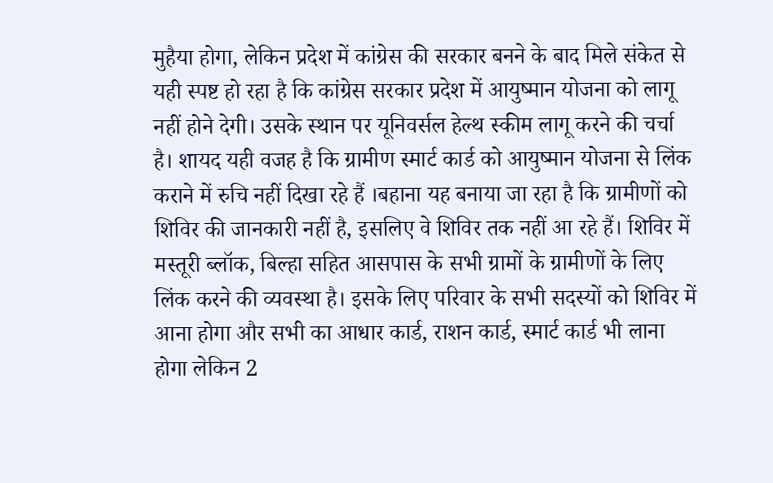मुहैया होगा, लेकिन प्रदेश में कांग्रेस की सरकार बनने के बाद मिले संकेत से यही स्पष्ट हो रहा है कि कांग्रेस सरकार प्रदेश में आयुष्मान योजना को लागू नहीं होने देगी। उसके स्थान पर यूनिवर्सल हेल्थ स्कीम लागू करने की चर्चा है। शायद यही वजह है कि ग्रामीण स्मार्ट कार्ड को आयुष्मान योजना से लिंक कराने में रुचि नहीं दिखा रहे हैं ।बहाना यह बनाया जा रहा है कि ग्रामीणों को शिविर की जानकारी नहीं है, इसलिए वे शिविर तक नहीं आ रहे हैं। शिविर में मस्तूरी ब्लॉक, बिल्हा सहित आसपास के सभी ग्रामों के ग्रामीणों के लिए लिंक करने की व्यवस्था है। इसके लिए परिवार के सभी सदस्यों को शिविर में आना होगा और सभी का आधार कार्ड, राशन कार्ड, स्मार्ट कार्ड भी लाना होगा लेकिन 2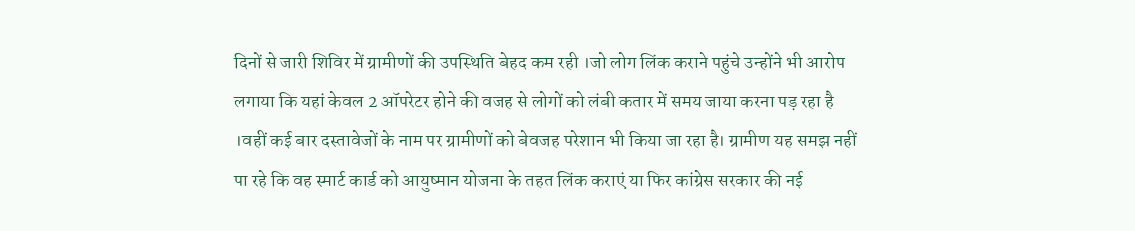दिनों से जारी शिविर में ग्रामीणों की उपस्थिति बेहद कम रही ।जो लोग लिंक कराने पहुंचे उन्होंने भी आरोप लगाया कि यहां केवल 2 ऑपरेटर होने की वजह से लोगों को लंबी कतार में समय जाया करना पड़ रहा है ।वहीं कई बार दस्तावेजों के नाम पर ग्रामीणों को बेवजह परेशान भी किया जा रहा है। ग्रामीण यह समझ नहीं पा रहे कि वह स्मार्ट कार्ड को आयुष्मान योजना के तहत लिंक कराएं या फिर कांग्रेस सरकार की नई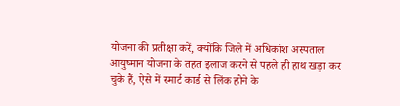योजना की प्रतीक्षा करें, क्योंकि जिले में अधिकांश अस्पताल आयुष्मान योजना के तहत इलाज करने से पहले ही हाथ खड़ा कर चुके हैं, ऐसे में स्मार्ट कार्ड से लिंक होने के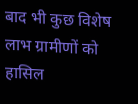बाद भी कुछ विशेष लाभ ग्रामीणों को हासिल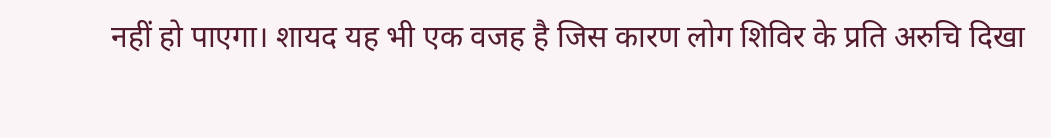नहीं हो पाएगा। शायद यह भी एक वजह है जिस कारण लोग शिविर के प्रति अरुचि दिखा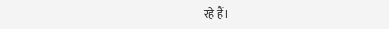रहे हैं।